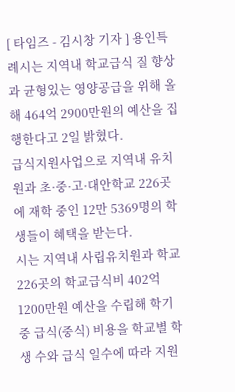[ 타임즈 - 김시창 기자 ] 용인특례시는 지역내 학교급식 질 향상과 균형있는 영양공급을 위해 올해 464억 2900만원의 예산을 집행한다고 2일 밝혔다.
급식지원사업으로 지역내 유치원과 초·중·고·대안학교 226곳에 재학 중인 12만 5369명의 학생들이 혜택을 받는다.
시는 지역내 사립유치원과 학교 226곳의 학교급식비 402억 1200만원 예산을 수립해 학기 중 급식(중식) 비용을 학교별 학생 수와 급식 일수에 따라 지원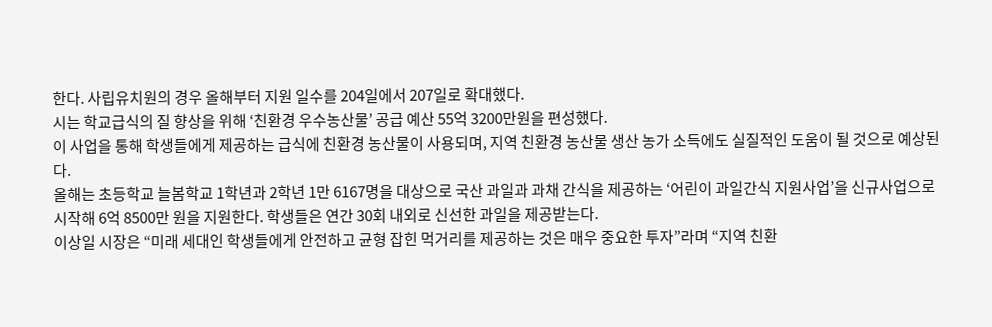한다. 사립유치원의 경우 올해부터 지원 일수를 204일에서 207일로 확대했다.
시는 학교급식의 질 향상을 위해 ‘친환경 우수농산물’ 공급 예산 55억 3200만원을 편성했다.
이 사업을 통해 학생들에게 제공하는 급식에 친환경 농산물이 사용되며, 지역 친환경 농산물 생산 농가 소득에도 실질적인 도움이 될 것으로 예상된다.
올해는 초등학교 늘봄학교 1학년과 2학년 1만 6167명을 대상으로 국산 과일과 과채 간식을 제공하는 ‘어린이 과일간식 지원사업’을 신규사업으로 시작해 6억 8500만 원을 지원한다. 학생들은 연간 30회 내외로 신선한 과일을 제공받는다.
이상일 시장은 “미래 세대인 학생들에게 안전하고 균형 잡힌 먹거리를 제공하는 것은 매우 중요한 투자”라며 “지역 친환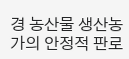경 농산물 생산농가의 안정적 판로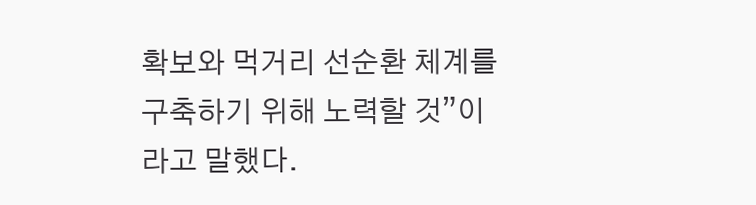확보와 먹거리 선순환 체계를 구축하기 위해 노력할 것”이라고 말했다.